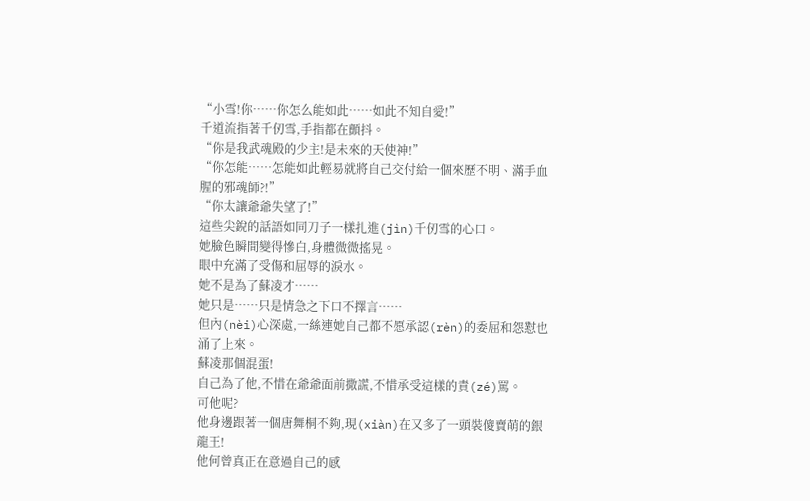“小雪!你……你怎么能如此……如此不知自愛!”
千道流指著千仞雪,手指都在顫抖。
“你是我武魂殿的少主!是未來的天使神!”
“你怎能……怎能如此輕易就將自己交付給一個來歷不明、滿手血腥的邪魂師?!”
“你太讓爺爺失望了!”
這些尖銳的話語如同刀子一樣扎進(jìn)千仞雪的心口。
她臉色瞬間變得慘白,身體微微搖晃。
眼中充滿了受傷和屈辱的淚水。
她不是為了蘇凌才……
她只是……只是情急之下口不擇言……
但內(nèi)心深處,一絲連她自己都不愿承認(rèn)的委屈和怨懟也涌了上來。
蘇凌那個混蛋!
自己為了他,不惜在爺爺面前撒謊,不惜承受這樣的責(zé)罵。
可他呢?
他身邊跟著一個唐舞桐不夠,現(xiàn)在又多了一頭裝傻賣萌的銀龍王!
他何曾真正在意過自己的感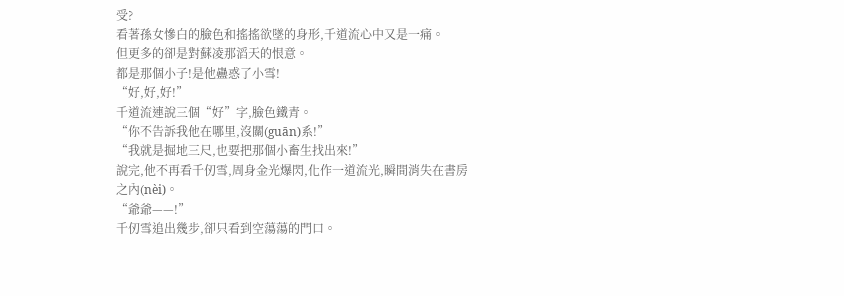受?
看著孫女慘白的臉色和搖搖欲墜的身形,千道流心中又是一痛。
但更多的卻是對蘇凌那滔天的恨意。
都是那個小子!是他蠱惑了小雪!
“好,好,好!”
千道流連說三個“好”字,臉色鐵青。
“你不告訴我他在哪里,沒關(guān)系!”
“我就是掘地三尺,也要把那個小畜生找出來!”
說完,他不再看千仞雪,周身金光爆閃,化作一道流光,瞬間消失在書房之內(nèi)。
“爺爺——!”
千仞雪追出幾步,卻只看到空蕩蕩的門口。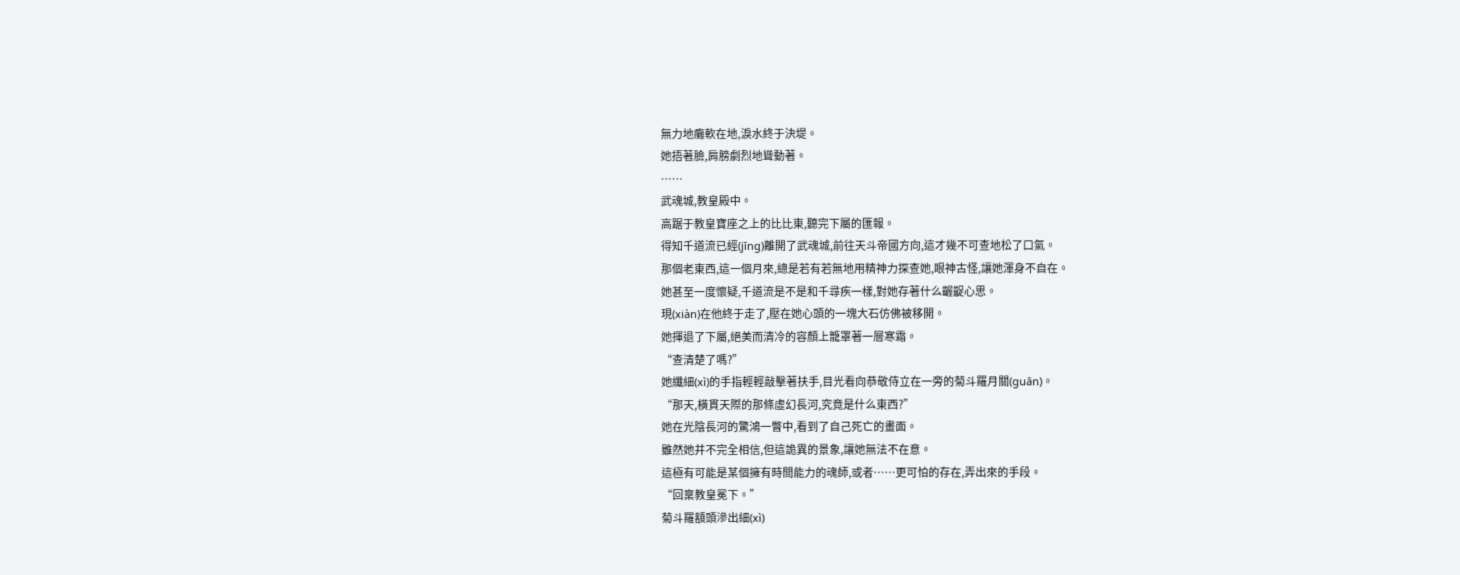無力地癱軟在地,淚水終于決堤。
她捂著臉,肩膀劇烈地聳動著。
……
武魂城,教皇殿中。
高踞于教皇寶座之上的比比東,聽完下屬的匯報。
得知千道流已經(jīng)離開了武魂城,前往天斗帝國方向,這才幾不可查地松了口氣。
那個老東西,這一個月來,總是若有若無地用精神力探查她,眼神古怪,讓她渾身不自在。
她甚至一度懷疑,千道流是不是和千尋疾一樣,對她存著什么齷齪心思。
現(xiàn)在他終于走了,壓在她心頭的一塊大石仿佛被移開。
她揮退了下屬,絕美而清冷的容顏上籠罩著一層寒霜。
“查清楚了嗎?”
她纖細(xì)的手指輕輕敲擊著扶手,目光看向恭敬侍立在一旁的菊斗羅月關(guān)。
“那天,橫貫天際的那條虛幻長河,究竟是什么東西?”
她在光陰長河的驚鴻一瞥中,看到了自己死亡的畫面。
雖然她并不完全相信,但這詭異的景象,讓她無法不在意。
這極有可能是某個擁有時間能力的魂師,或者……更可怕的存在,弄出來的手段。
“回稟教皇冕下。”
菊斗羅額頭滲出細(xì)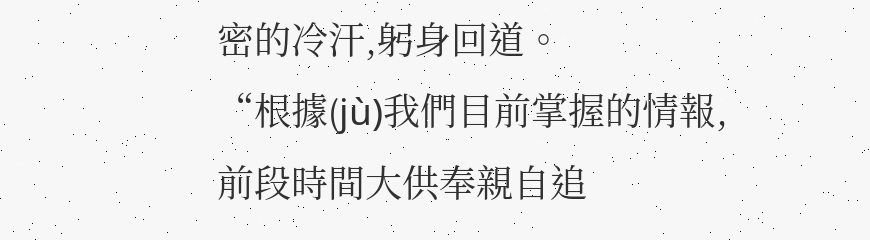密的冷汗,躬身回道。
“根據(jù)我們目前掌握的情報,前段時間大供奉親自追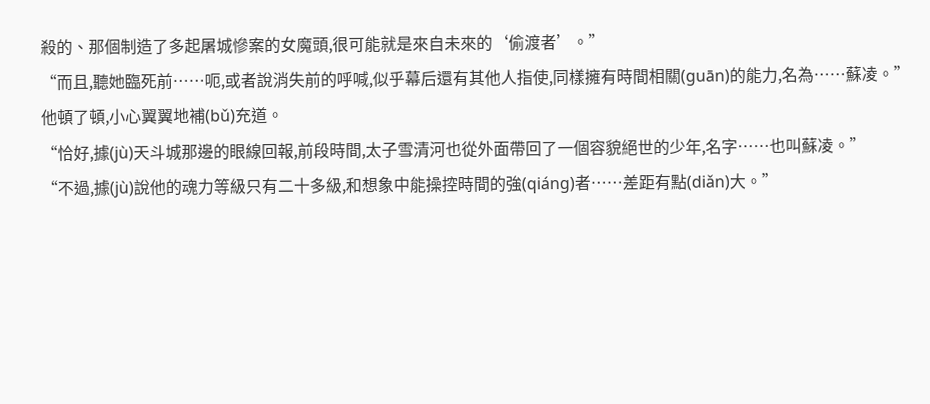殺的、那個制造了多起屠城慘案的女魔頭,很可能就是來自未來的‘偷渡者’。”
“而且,聽她臨死前……呃,或者說消失前的呼喊,似乎幕后還有其他人指使,同樣擁有時間相關(guān)的能力,名為……蘇凌。”
他頓了頓,小心翼翼地補(bǔ)充道。
“恰好,據(jù)天斗城那邊的眼線回報,前段時間,太子雪清河也從外面帶回了一個容貌絕世的少年,名字……也叫蘇凌。”
“不過,據(jù)說他的魂力等級只有二十多級,和想象中能操控時間的強(qiáng)者……差距有點(diǎn)大。”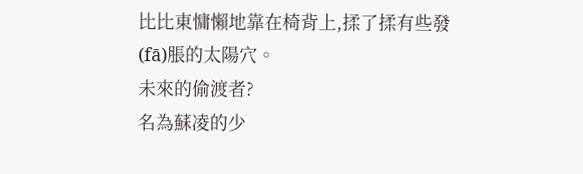比比東慵懶地靠在椅背上,揉了揉有些發(fā)脹的太陽穴。
未來的偷渡者?
名為蘇凌的少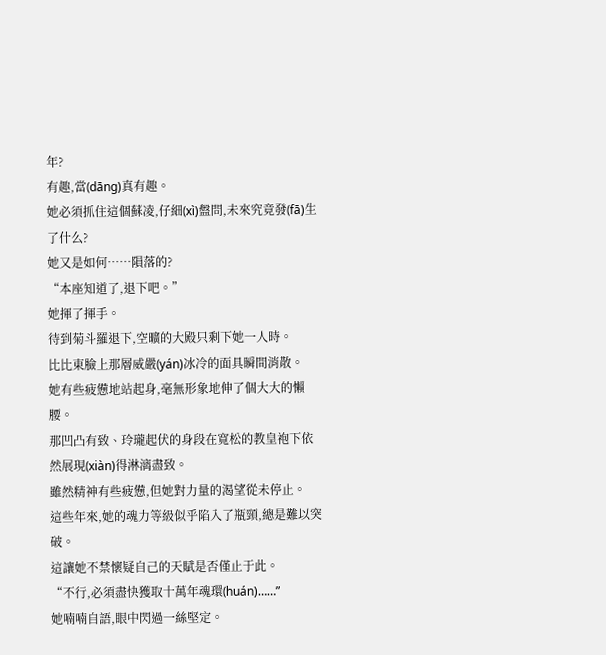年?
有趣,當(dāng)真有趣。
她必須抓住這個蘇凌,仔細(xì)盤問,未來究竟發(fā)生了什么?
她又是如何……隕落的?
“本座知道了,退下吧。”
她揮了揮手。
待到菊斗羅退下,空曠的大殿只剩下她一人時。
比比東臉上那層威嚴(yán)冰冷的面具瞬間消散。
她有些疲憊地站起身,毫無形象地伸了個大大的懶腰。
那凹凸有致、玲瓏起伏的身段在寬松的教皇袍下依然展現(xiàn)得淋漓盡致。
雖然精神有些疲憊,但她對力量的渴望從未停止。
這些年來,她的魂力等級似乎陷入了瓶頸,總是難以突破。
這讓她不禁懷疑自己的天賦是否僅止于此。
“不行,必須盡快獲取十萬年魂環(huán)……”
她喃喃自語,眼中閃過一絲堅定。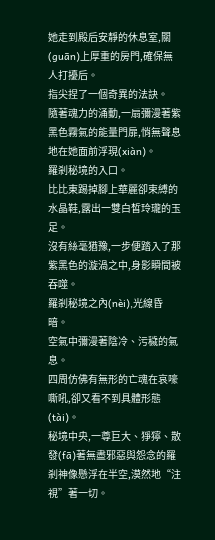她走到殿后安靜的休息室,關(guān)上厚重的房門,確保無人打擾后。
指尖捏了一個奇異的法訣。
隨著魂力的涌動,一扇彌漫著紫黑色霧氣的能量門扉,悄無聲息地在她面前浮現(xiàn)。
羅剎秘境的入口。
比比東踢掉腳上華麗卻束縛的水晶鞋,露出一雙白皙玲瓏的玉足。
沒有絲毫猶豫,一步便踏入了那紫黑色的漩渦之中,身影瞬間被吞噬。
羅剎秘境之內(nèi),光線昏暗。
空氣中彌漫著陰冷、污穢的氣息。
四周仿佛有無形的亡魂在哀嚎嘶吼,卻又看不到具體形態(tài)。
秘境中央,一尊巨大、猙獰、散發(fā)著無盡邪惡與怨念的羅剎神像懸浮在半空,漠然地“注視”著一切。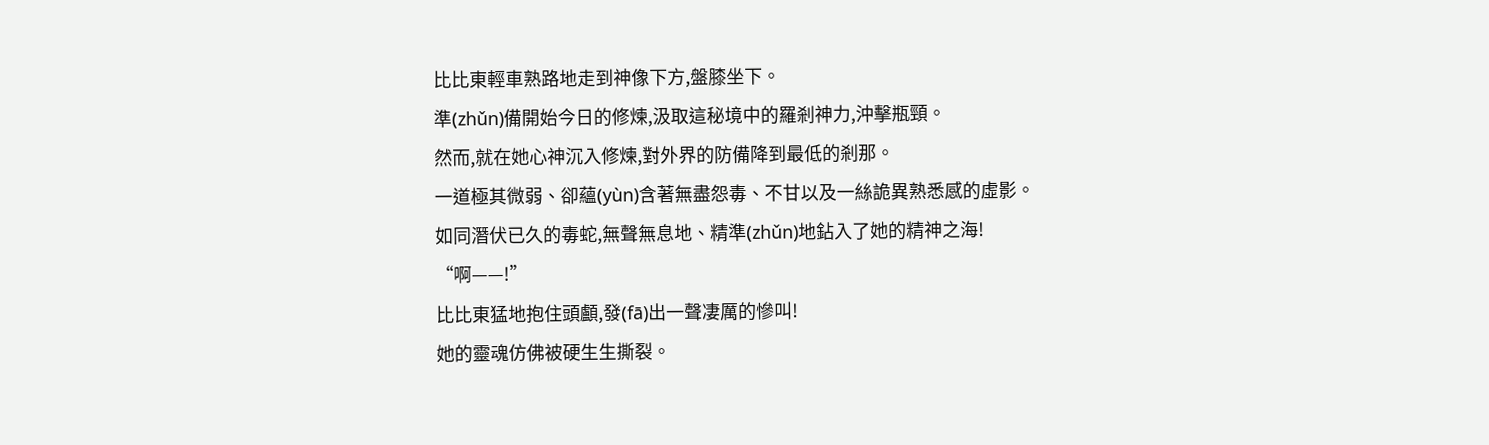比比東輕車熟路地走到神像下方,盤膝坐下。
準(zhǔn)備開始今日的修煉,汲取這秘境中的羅剎神力,沖擊瓶頸。
然而,就在她心神沉入修煉,對外界的防備降到最低的剎那。
一道極其微弱、卻蘊(yùn)含著無盡怨毒、不甘以及一絲詭異熟悉感的虛影。
如同潛伏已久的毒蛇,無聲無息地、精準(zhǔn)地鉆入了她的精神之海!
“啊——!”
比比東猛地抱住頭顱,發(fā)出一聲凄厲的慘叫!
她的靈魂仿佛被硬生生撕裂。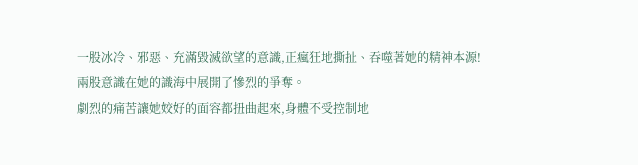一股冰冷、邪惡、充滿毀滅欲望的意識,正瘋狂地撕扯、吞噬著她的精神本源!
兩股意識在她的識海中展開了慘烈的爭奪。
劇烈的痛苦讓她姣好的面容都扭曲起來,身體不受控制地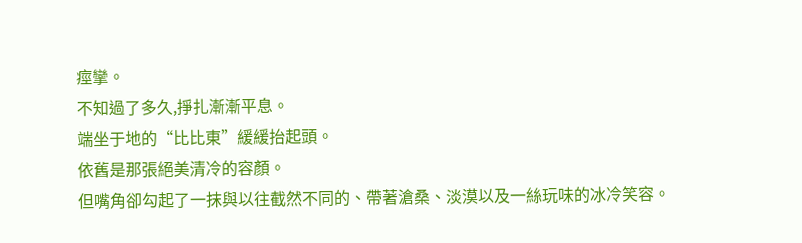痙攣。
不知過了多久,掙扎漸漸平息。
端坐于地的“比比東”緩緩抬起頭。
依舊是那張絕美清冷的容顏。
但嘴角卻勾起了一抹與以往截然不同的、帶著滄桑、淡漠以及一絲玩味的冰冷笑容。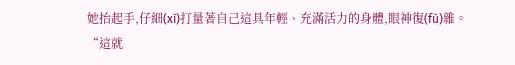她抬起手,仔細(xì)打量著自己這具年輕、充滿活力的身體,眼神復(fù)雜。
“這就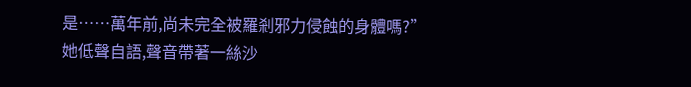是……萬年前,尚未完全被羅剎邪力侵蝕的身體嗎?”
她低聲自語,聲音帶著一絲沙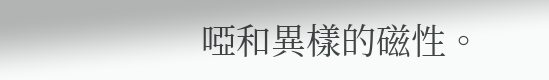啞和異樣的磁性。